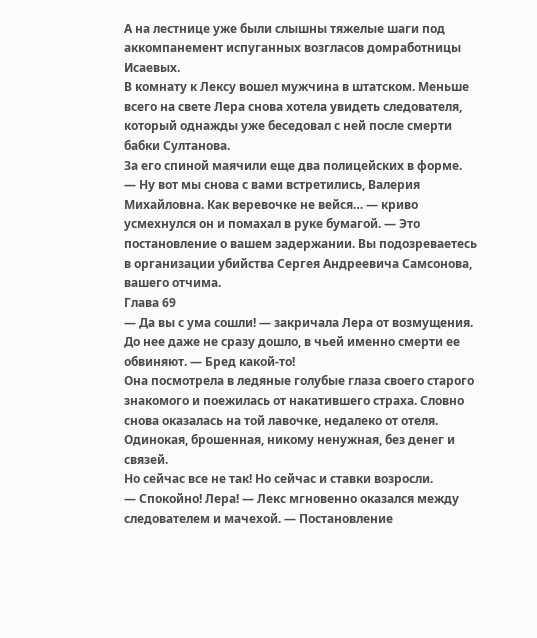А на лестнице уже были слышны тяжелые шаги под аккомпанемент испуганных возгласов домработницы Исаевых.
В комнату к Лексу вошел мужчина в штатском. Меньше всего на свете Лера снова хотела увидеть следователя, который однажды уже беседовал с ней после смерти бабки Султанова.
За его спиной маячили еще два полицейских в форме.
— Ну вот мы снова с вами встретились, Валерия Михайловна. Как веревочке не вейся… — криво усмехнулся он и помахал в руке бумагой. — Это постановление о вашем задержании. Вы подозреваетесь в организации убийства Сергея Андреевича Самсонова, вашего отчима.
Глава 69
— Да вы с ума сошли! — закричала Лера от возмущения. До нее даже не сразу дошло, в чьей именно смерти ее обвиняют. — Бред какой-то!
Она посмотрела в ледяные голубые глаза своего старого знакомого и поежилась от накатившего страха. Словно снова оказалась на той лавочке, недалеко от отеля. Одинокая, брошенная, никому ненужная, без денег и связей.
Но сейчас все не так! Но сейчас и ставки возросли.
— Спокойно! Лера! — Лекс мгновенно оказался между следователем и мачехой. — Постановление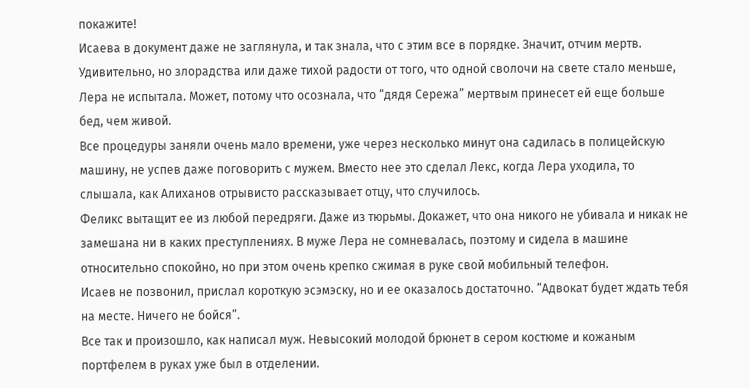покажите!
Исаева в документ даже не заглянула, и так знала, что с этим все в порядке. Значит, отчим мертв. Удивительно, но злорадства или даже тихой радости от того, что одной сволочи на свете стало меньше, Лера не испытала. Может, потому что осознала, что “дядя Сережа” мертвым принесет ей еще больше бед, чем живой.
Все процедуры заняли очень мало времени, уже через несколько минут она садилась в полицейскую машину, не успев даже поговорить с мужем. Вместо нее это сделал Лекс, когда Лера уходила, то слышала, как Алиханов отрывисто рассказывает отцу, что случилось.
Феликс вытащит ее из любой передряги. Даже из тюрьмы. Докажет, что она никого не убивала и никак не замешана ни в каких преступлениях. В муже Лера не сомневалась, поэтому и сидела в машине относительно спокойно, но при этом очень крепко сжимая в руке свой мобильный телефон.
Исаев не позвонил, прислал короткую эсэмэску, но и ее оказалось достаточно. “Адвокат будет ждать тебя на месте. Ничего не бойся”.
Все так и произошло, как написал муж. Невысокий молодой брюнет в сером костюме и кожаным портфелем в руках уже был в отделении.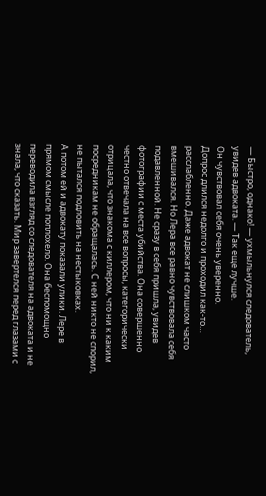— Быстро, однако! — ухмыльнулся следователь, увидев адвоката. — Так еще лучше.
Он чувствовал себя очень уверенно.
Допрос длился недолго и проходил как-то… расслабленно. Даже адвокат не слишком часто вмешивался. Но Лера все равно чувствовала себя подавленной. Не сразу в себя пришла, увидев фотографии с места убийства. Она совершенно честно отвечала на все вопросы, категорически отрицала, что знакома с киллером, что ни к каким посредникам не обращалась. С ней никто не спорил, не пытался подловить на нестыковках.
А потом ей и адвокату показали улики. Лере в прямом смысле поплохело. Она беспомощно переводила взгляд со следователя на адвоката и не знала, что сказать. Мир завертелся перед глазами с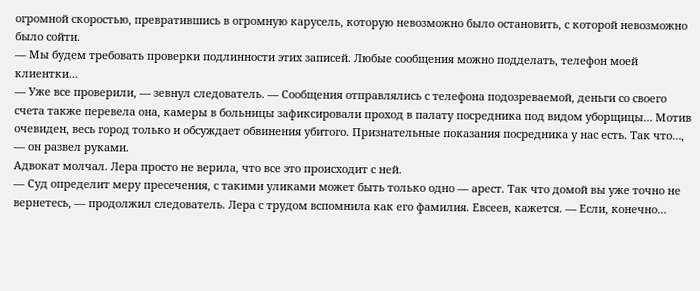огромной скоростью, превратившись в огромную карусель, которую невозможно было остановить, с которой невозможно было сойти.
— Мы будем требовать проверки подлинности этих записей. Любые сообщения можно подделать, телефон моей клиентки…
— Уже все проверили, — зевнул следователь. — Сообщения отправлялись с телефона подозреваемой, деньги со своего счета также перевела она, камеры в больницы зафиксировали проход в палату посредника под видом уборщицы… Мотив очевиден, весь город только и обсуждает обвинения убитого. Признательные показания посредника у нас есть. Так что…, — он развел руками.
Адвокат молчал. Лера просто не верила, что все это происходит с ней.
— Суд определит меру пресечения, с такими уликами может быть только одно — арест. Так что домой вы уже точно не вернетесь, — продолжил следователь. Лера с трудом вспомнила как его фамилия. Евсеев, кажется. — Если, конечно…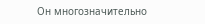Он многозначительно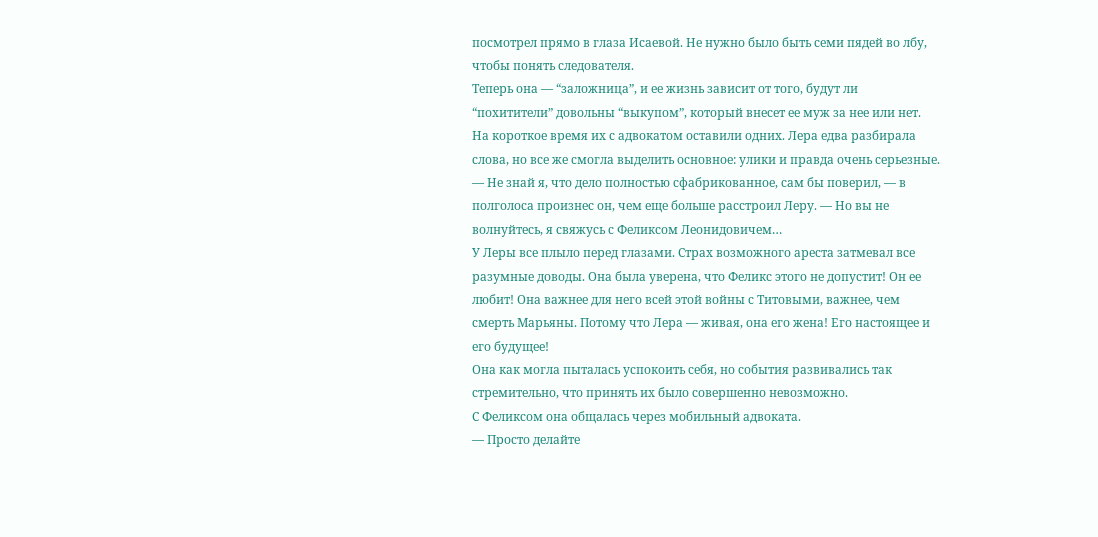посмотрел прямо в глаза Исаевой. Не нужно было быть семи пядей во лбу, чтобы понять следователя.
Теперь она — “заложница”, и ее жизнь зависит от того, будут ли “похитители” довольны “выкупом”, который внесет ее муж за нее или нет.
На короткое время их с адвокатом оставили одних. Лера едва разбирала слова, но все же смогла выделить основное: улики и правда очень серьезные.
— Не знай я, что дело полностью сфабрикованное, сам бы поверил, — в полголоса произнес он, чем еще больше расстроил Леру. — Но вы не волнуйтесь, я свяжусь с Феликсом Леонидовичем…
У Леры все плыло перед глазами. Страх возможного ареста затмевал все разумные доводы. Она была уверена, что Феликс этого не допустит! Он ее любит! Она важнее для него всей этой войны с Титовыми, важнее, чем смерть Марьяны. Потому что Лера — живая, она его жена! Его настоящее и его будущее!
Она как могла пыталась успокоить себя, но события развивались так стремительно, что принять их было совершенно невозможно.
С Феликсом она общалась через мобильный адвоката.
— Просто делайте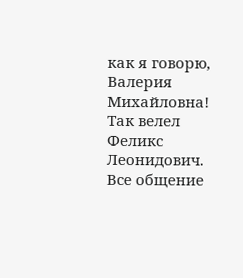как я говорю, Валерия Михайловна! Так велел Феликс Леонидович. Все общение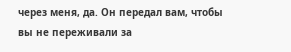через меня, да. Он передал вам, чтобы вы не переживали за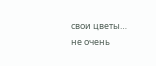свои цветы… не очень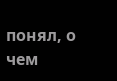понял, о чем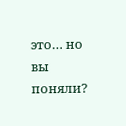это… но вы поняли?